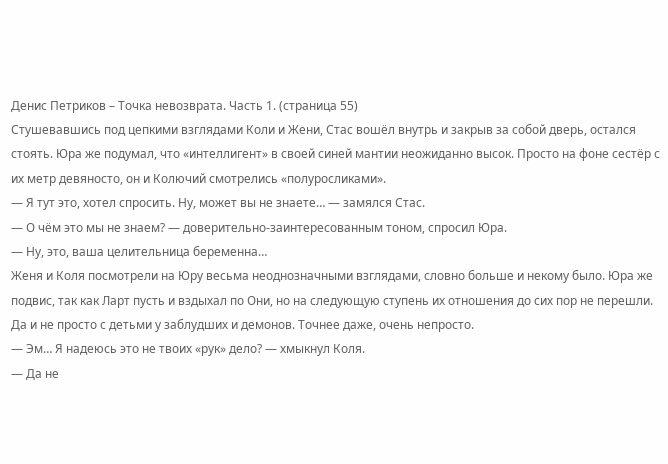Денис Петриков – Точка невозврата. Часть 1. (страница 55)
Стушевавшись под цепкими взглядами Коли и Жени, Стас вошёл внутрь и закрыв за собой дверь, остался стоять. Юра же подумал, что «интеллигент» в своей синей мантии неожиданно высок. Просто на фоне сестёр с их метр девяносто, он и Колючий смотрелись «полуросликами».
— Я тут это, хотел спросить. Ну, может вы не знаете… — замялся Стас.
— О чём это мы не знаем? — доверительно-заинтересованным тоном, спросил Юра.
— Ну, это, ваша целительница беременна…
Женя и Коля посмотрели на Юру весьма неоднозначными взглядами, словно больше и некому было. Юра же подвис, так как Ларт пусть и вздыхал по Они, но на следующую ступень их отношения до сих пор не перешли. Да и не просто с детьми у заблудших и демонов. Точнее даже, очень непросто.
— Эм… Я надеюсь это не твоих «рук» дело? — хмыкнул Коля.
— Да не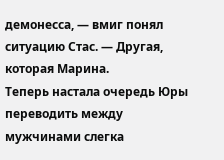демонесса, — вмиг понял ситуацию Стас. — Другая, которая Марина.
Теперь настала очередь Юры переводить между мужчинами слегка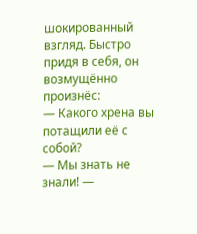шокированный взгляд. Быстро придя в себя, он возмущённо произнёс:
— Какого хрена вы потащили её с собой?
— Мы знать не знали! —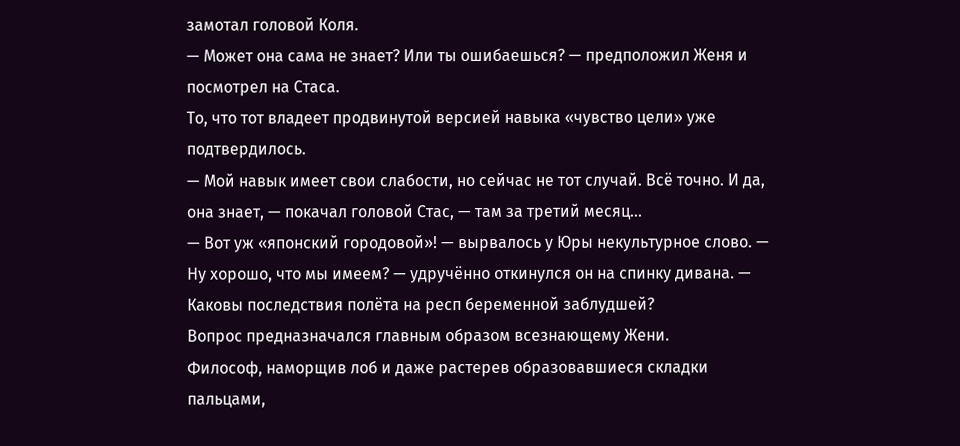замотал головой Коля.
— Может она сама не знает? Или ты ошибаешься? — предположил Женя и посмотрел на Стаса.
То, что тот владеет продвинутой версией навыка «чувство цели» уже подтвердилось.
— Мой навык имеет свои слабости, но сейчас не тот случай. Всё точно. И да, она знает, — покачал головой Стас, — там за третий месяц…
— Вот уж «японский городовой»! — вырвалось у Юры некультурное слово. — Ну хорошо, что мы имеем? — удручённо откинулся он на спинку дивана. — Каковы последствия полёта на респ беременной заблудшей?
Вопрос предназначался главным образом всезнающему Жени.
Философ, наморщив лоб и даже растерев образовавшиеся складки пальцами,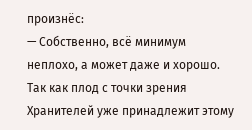произнёс:
— Собственно, всё минимум неплохо, а может даже и хорошо. Так как плод с точки зрения Хранителей уже принадлежит этому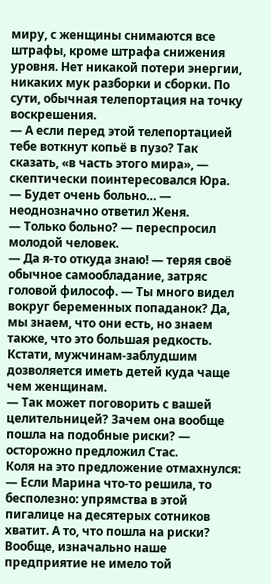миру, с женщины снимаются все штрафы, кроме штрафа снижения уровня. Нет никакой потери энергии, никаких мук разборки и сборки. По сути, обычная телепортация на точку воскрешения.
— А если перед этой телепортацией тебе воткнут копьё в пузо? Так сказать, «в часть этого мира», — скептически поинтересовался Юра.
— Будет очень больно… — неоднозначно ответил Женя.
— Только больно? — переспросил молодой человек.
— Да я-то откуда знаю! — теряя своё обычное самообладание, затряс головой философ. — Ты много видел вокруг беременных попаданок? Да, мы знаем, что они есть, но знаем также, что это большая редкость. Кстати, мужчинам-заблудшим дозволяется иметь детей куда чаще чем женщинам.
— Так может поговорить с вашей целительницей? Зачем она вообще пошла на подобные риски? — осторожно предложил Стас.
Коля на это предложение отмахнулся:
— Если Марина что-то решила, то бесполезно: упрямства в этой пигалице на десятерых сотников хватит. А то, что пошла на риски? Вообще, изначально наше предприятие не имело той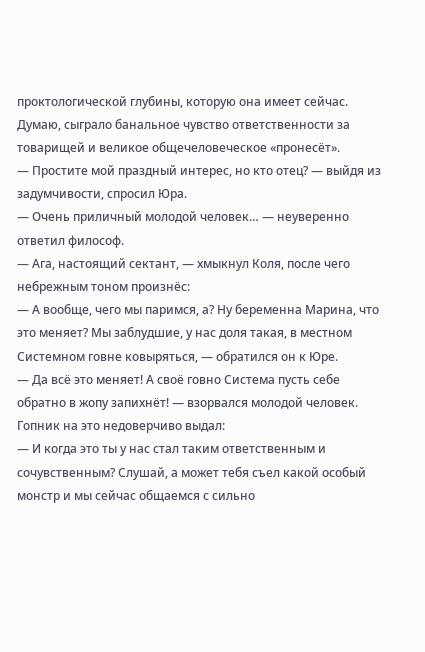проктологической глубины, которую она имеет сейчас. Думаю, сыграло банальное чувство ответственности за товарищей и великое общечеловеческое «пронесёт».
— Простите мой праздный интерес, но кто отец? — выйдя из задумчивости, спросил Юра.
— Очень приличный молодой человек… — неуверенно ответил философ.
— Ага, настоящий сектант, — хмыкнул Коля, после чего небрежным тоном произнёс:
— А вообще, чего мы паримся, а? Ну беременна Марина, что это меняет? Мы заблудшие, у нас доля такая, в местном Системном говне ковыряться, — обратился он к Юре.
— Да всё это меняет! А своё говно Система пусть себе обратно в жопу запихнёт! — взорвался молодой человек.
Гопник на это недоверчиво выдал:
— И когда это ты у нас стал таким ответственным и сочувственным? Слушай, а может тебя съел какой особый монстр и мы сейчас общаемся с сильно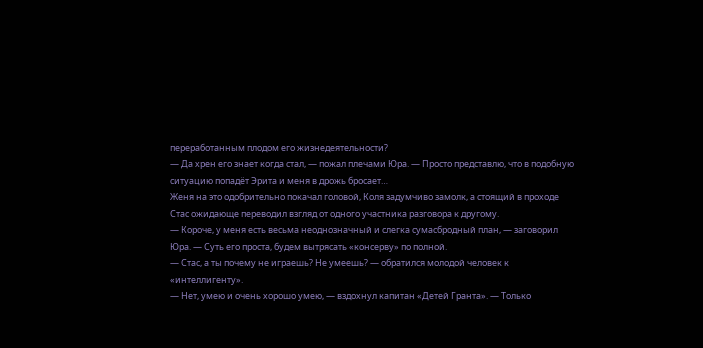переработанным плодом его жизнедеятельности?
— Да хрен его знает когда стал, — пожал плечами Юра. — Просто представлю, что в подобную ситуацию попадёт Эрита и меня в дрожь бросает…
Женя на это одобрительно покачал головой, Коля задумчиво замолк, а стоящий в проходе Стас ожидающе переводил взгляд от одного участника разговора к другому.
— Короче, у меня есть весьма неоднозначный и слегка сумасбродный план, — заговорил Юра. — Суть его проста, будем вытрясать «консерву» по полной.
— Стас, а ты почему не играешь? Не умеешь? — обратился молодой человек к «интеллигенту».
— Нет, умею и очень хорошо умею, — вздохнул капитан «Детей Гранта». — Только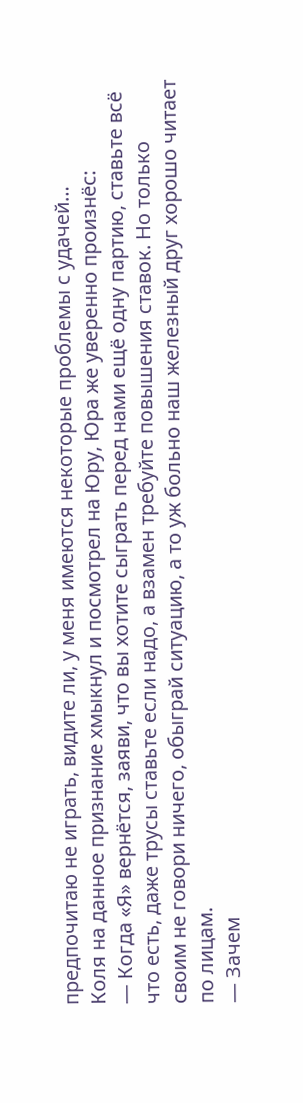предпочитаю не играть, видите ли, у меня имеются некоторые проблемы с удачей…
Коля на данное признание хмыкнул и посмотрел на Юру, Юра же уверенно произнёс:
— Когда «Я» вернётся, заяви, что вы хотите сыграть перед нами ещё одну партию, ставьте всё что есть, даже трусы ставьте если надо, а взамен требуйте повышения ставок. Но только своим не говори ничего, обыграй ситуацию, а то уж больно наш железный друг хорошо читает по лицам.
— Зачем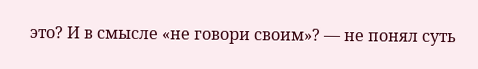это? И в смысле «не говори своим»? — не понял суть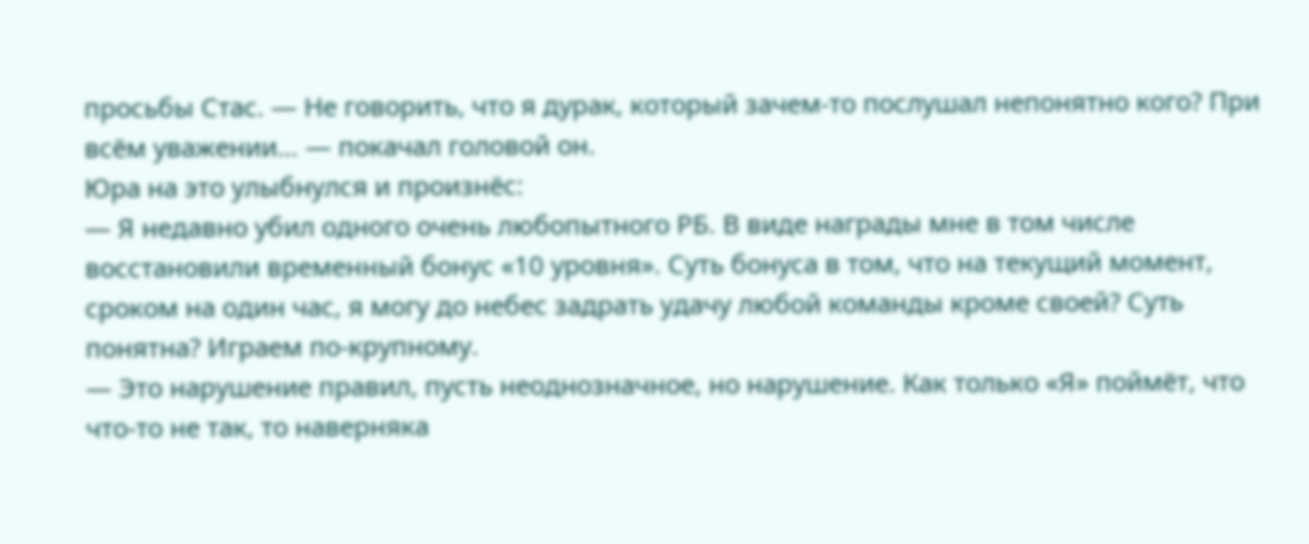просьбы Стас. — Не говорить, что я дурак, который зачем-то послушал непонятно кого? При всём уважении… — покачал головой он.
Юра на это улыбнулся и произнёс:
— Я недавно убил одного очень любопытного РБ. В виде награды мне в том числе восстановили временный бонус «10 уровня». Суть бонуса в том, что на текущий момент, сроком на один час, я могу до небес задрать удачу любой команды кроме своей? Суть понятна? Играем по-крупному.
— Это нарушение правил, пусть неоднозначное, но нарушение. Как только «Я» поймёт, что что-то не так, то наверняка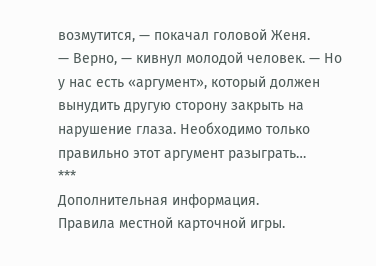возмутится, — покачал головой Женя.
— Верно, — кивнул молодой человек. — Но у нас есть «аргумент», который должен вынудить другую сторону закрыть на нарушение глаза. Необходимо только правильно этот аргумент разыграть…
***
Дополнительная информация.
Правила местной карточной игры.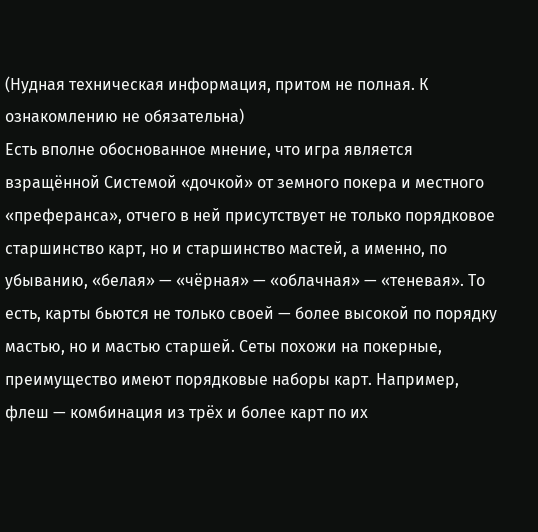(Нудная техническая информация, притом не полная. К ознакомлению не обязательна)
Есть вполне обоснованное мнение, что игра является взращённой Системой «дочкой» от земного покера и местного «преферанса», отчего в ней присутствует не только порядковое старшинство карт, но и старшинство мастей, а именно, по убыванию, «белая» — «чёрная» — «облачная» — «теневая». То есть, карты бьются не только своей — более высокой по порядку мастью, но и мастью старшей. Сеты похожи на покерные, преимущество имеют порядковые наборы карт. Например, флеш — комбинация из трёх и более карт по их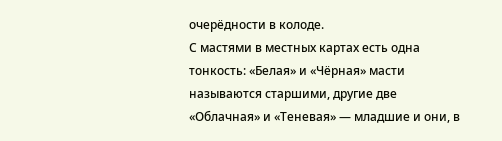очерёдности в колоде.
С мастями в местных картах есть одна тонкость: «Белая» и «Чёрная» масти называются старшими, другие две «Облачная» и «Теневая» — младшие и они, в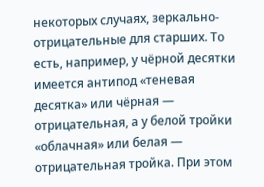некоторых случаях, зеркально-отрицательные для старших. То есть, например, у чёрной десятки имеется антипод «теневая десятка» или чёрная — отрицательная, а у белой тройки «облачная» или белая — отрицательная тройка. При этом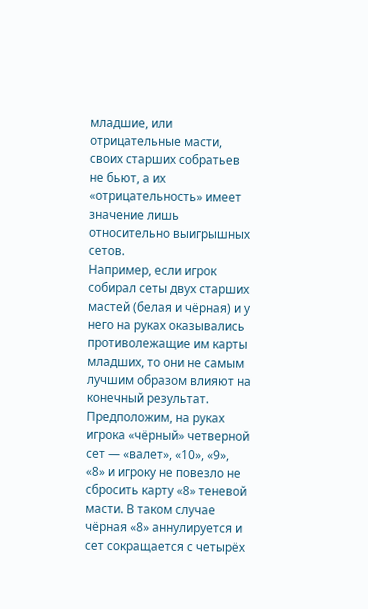младшие, или отрицательные масти, своих старших собратьев не бьют, а их «отрицательность» имеет значение лишь относительно выигрышных сетов.
Например, если игрок собирал сеты двух старших мастей (белая и чёрная) и у него на руках оказывались противолежащие им карты младших, то они не самым лучшим образом влияют на конечный результат. Предположим, на руках игрока «чёрный» четверной сет — «валет», «10», «9», «8» и игроку не повезло не сбросить карту «8» теневой масти. В таком случае чёрная «8» аннулируется и сет сокращается с четырёх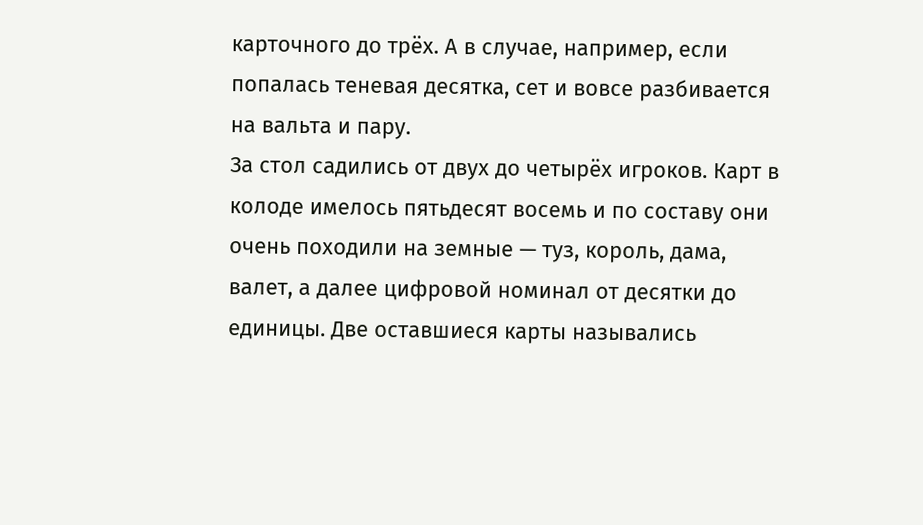карточного до трёх. А в случае, например, если попалась теневая десятка, сет и вовсе разбивается на вальта и пару.
За стол садились от двух до четырёх игроков. Карт в колоде имелось пятьдесят восемь и по составу они очень походили на земные — туз, король, дама, валет, а далее цифровой номинал от десятки до единицы. Две оставшиеся карты назывались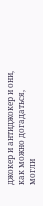джокер и антиджокер и они, как можно догадаться, могли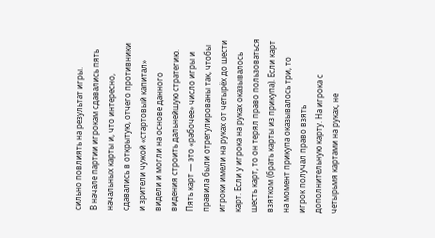сильно повлиять на результат игры.
В начале партии игрокам сдавались пять начальных карты и, что интересно, сдавались в открытую, отчего противники и зрители чужой «стартовый капитал» видели и могли на основе данного видения строить дальнейшую стратегию. Пять карт — это «рабочее» число игры и правила были отрегулированы так, чтобы игроки имели на руках от четырёх до шести карт. Если у игрока на руках оказывалось шесть карт, то он терял право пользоваться взятком (брать карты из прикупа). Если карт на момент прикупа оказывалось три, то игрок получал право взять дополнительную карту. На игрока с четырьмя картами на руках, не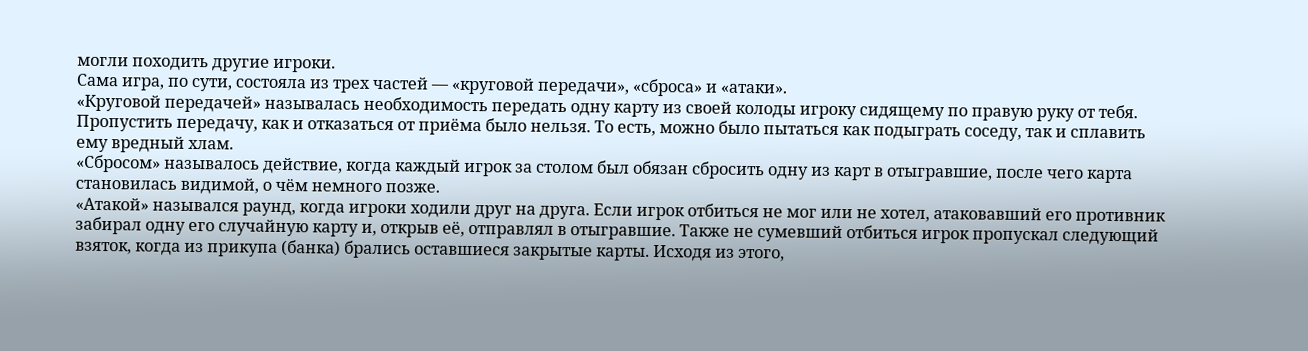могли походить другие игроки.
Сама игра, по сути, состояла из трех частей — «круговой передачи», «сброса» и «атаки».
«Круговой передачей» называлась необходимость передать одну карту из своей колоды игроку сидящему по правую руку от тебя. Пропустить передачу, как и отказаться от приёма было нельзя. То есть, можно было пытаться как подыграть соседу, так и сплавить ему вредный хлам.
«Сбросом» называлось действие, когда каждый игрок за столом был обязан сбросить одну из карт в отыгравшие, после чего карта становилась видимой, о чём немного позже.
«Атакой» назывался раунд, когда игроки ходили друг на друга. Если игрок отбиться не мог или не хотел, атаковавший его противник забирал одну его случайную карту и, открыв её, отправлял в отыгравшие. Также не сумевший отбиться игрок пропускал следующий взяток, когда из прикупа (банка) брались оставшиеся закрытые карты. Исходя из этого,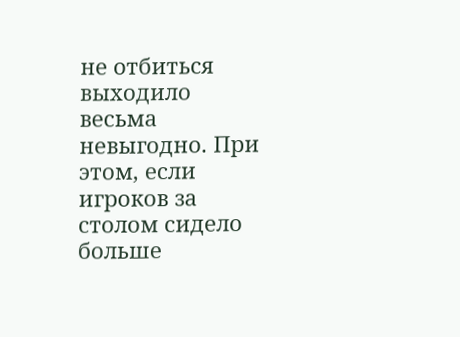не отбиться выходило весьма невыгодно. При этом, если игроков за столом сидело больше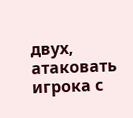двух, атаковать игрока с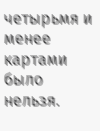четырьмя и менее картами было нельзя.